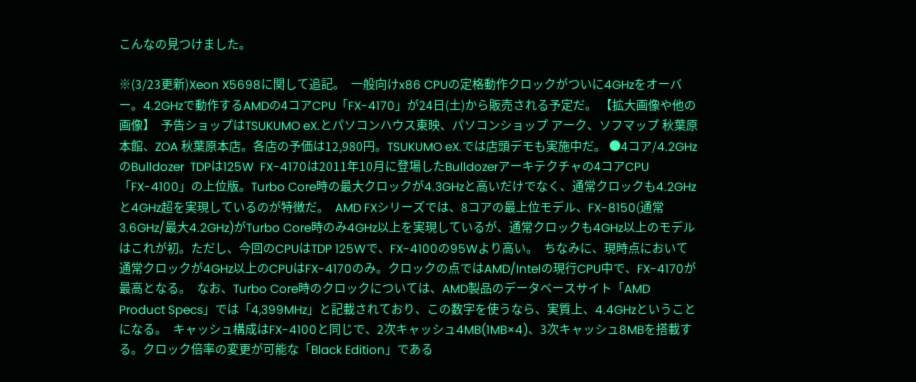こんなの見つけました。

※(3/23更新)Xeon X5698に関して追記。  一般向けx86 CPUの定格動作クロックがついに4GHzをオーバー。4.2GHzで動作するAMDの4コアCPU「FX-4170」が24日(土)から販売される予定だ。 【拡大画像や他の画像】  予告ショップはTSUKUMO eX.とパソコンハウス東映、パソコンショップ アーク、ソフマップ 秋葉原 本館、ZOA 秋葉原本店。各店の予価は12,980円。TSUKUMO eX.では店頭デモも実施中だ。 ●4コア/4.2GHzのBulldozer  TDPは125W  FX-4170は2011年10月に登場したBulldozerアーキテクチャの4コアCPU「FX-4100」の上位版。Turbo Core時の最大クロックが4.3GHzと高いだけでなく、通常クロックも4.2GHzと4GHz超を実現しているのが特徴だ。  AMD FXシリーズでは、8コアの最上位モデル、FX-8150(通常3.6GHz/最大4.2GHz)がTurbo Core時のみ4GHz以上を実現しているが、通常クロックも4GHz以上のモデルはこれが初。ただし、今回のCPUはTDP 125Wで、FX-4100の95Wより高い。  ちなみに、現時点において通常クロックが4GHz以上のCPUはFX-4170のみ。クロックの点ではAMD/Intelの現行CPU中で、FX-4170が最高となる。  なお、Turbo Core時のクロックについては、AMD製品のデータベースサイト「AMD Product Specs」では「4,399MHz」と記載されており、この数字を使うなら、実質上、4.4GHzということになる。  キャッシュ構成はFX-4100と同じで、2次キャッシュ4MB(1MB×4)、3次キャッシュ8MBを搭載する。クロック倍率の変更が可能な「Black Edition」である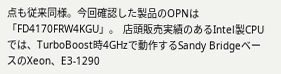点も従来同様。今回確認した製品のOPNは「FD4170FRW4KGU」。  店頭販売実績のあるIntel製CPUでは、TurboBoost時4GHzで動作するSandy BridgeベースのXeon、E3-1290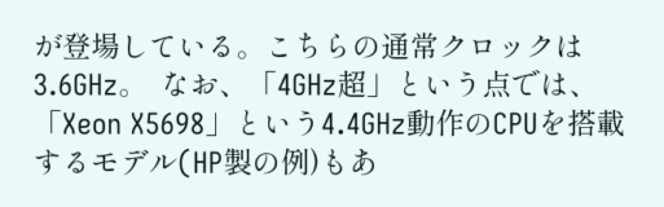が登場している。こちらの通常クロックは3.6GHz。  なお、「4GHz超」という点では、「Xeon X5698」という4.4GHz動作のCPUを搭載するモデル(HP製の例)もあ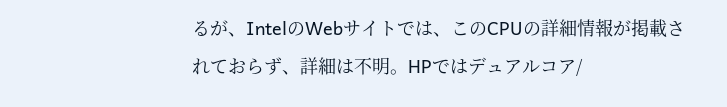るが、IntelのWebサイトでは、このCPUの詳細情報が掲載されておらず、詳細は不明。HPではデュアルコア/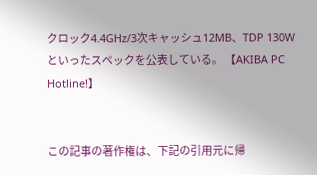クロック4.4GHz/3次キャッシュ12MB、TDP 130Wといったスペックを公表している。 【AKIBA PC Hotline!】


この記事の著作権は、下記の引用元に帰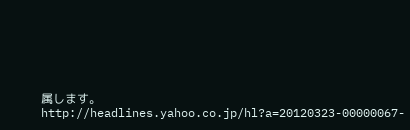属します。
http://headlines.yahoo.co.jp/hl?a=20120323-00000067-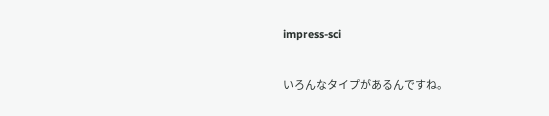impress-sci

いろんなタイプがあるんですね。